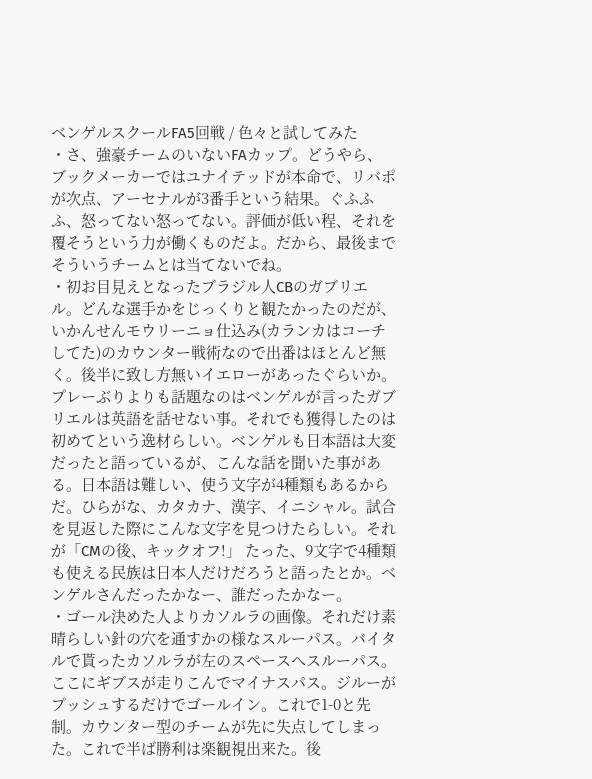ベンゲルスクールFA5回戦 / 色々と試してみた
・さ、強豪チームのいないFAカップ。どうやら、ブックメーカーではユナイテッドが本命で、リバポが次点、アーセナルが3番手という結果。ぐふふふ、怒ってない怒ってない。評価が低い程、それを覆そうという力が働くものだよ。だから、最後までそういうチームとは当てないでね。
・初お目見えとなったブラジル人CBのガブリエル。どんな選手かをじっくりと観たかったのだが、いかんせんモウリーニョ仕込み(カランカはコーチしてた)のカウンター戦術なので出番はほとんど無く。後半に致し方無いイエローがあったぐらいか。プレーぶりよりも話題なのはベンゲルが言ったガブリエルは英語を話せない事。それでも獲得したのは初めてという逸材らしい。ベンゲルも日本語は大変だったと語っているが、こんな話を聞いた事がある。日本語は難しい、使う文字が4種類もあるからだ。ひらがな、カタカナ、漢字、イニシャル。試合を見返した際にこんな文字を見つけたらしい。それが「CMの後、キックオフ!」 たった、9文字で4種類も使える民族は日本人だけだろうと語ったとか。ベンゲルさんだったかなー、誰だったかなー。
・ゴール決めた人よりカソルラの画像。それだけ素晴らしい針の穴を通すかの様なスルーパス。バイタルで貰ったカソルラが左のスペースへスルーパス。ここにギブスが走りこんでマイナスパス。ジルーがプッシュするだけでゴールイン。これで1-0と先制。カウンター型のチームが先に失点してしまった。これで半ば勝利は楽観視出来た。後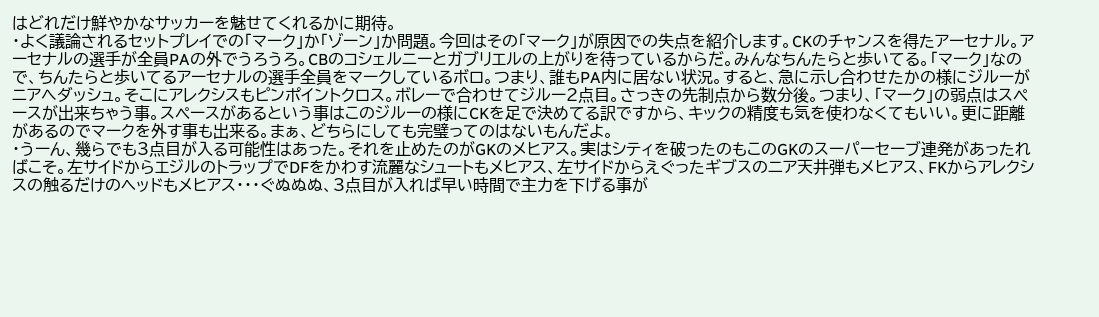はどれだけ鮮やかなサッカーを魅せてくれるかに期待。
・よく議論されるセットプレイでの「マーク」か「ゾーン」か問題。今回はその「マーク」が原因での失点を紹介します。CKのチャンスを得たアーセナル。アーセナルの選手が全員PAの外でうろうろ。CBのコシェルニーとガブリエルの上がりを待っているからだ。みんなちんたらと歩いてる。「マーク」なので、ちんたらと歩いてるアーセナルの選手全員をマークしているボロ。つまり、誰もPA内に居ない状況。すると、急に示し合わせたかの様にジルーがニアへダッシュ。そこにアレクシスもピンポイントクロス。ボレーで合わせてジルー2点目。さっきの先制点から数分後。つまり、「マーク」の弱点はスペースが出来ちゃう事。スペースがあるという事はこのジルーの様にCKを足で決めてる訳ですから、キックの精度も気を使わなくてもいい。更に距離があるのでマークを外す事も出来る。まぁ、どちらにしても完璧ってのはないもんだよ。
・うーん、幾らでも3点目が入る可能性はあった。それを止めたのがGKのメヒアス。実はシティを破ったのもこのGKのスーパーセーブ連発があったればこそ。左サイドからエジルのトラップでDFをかわす流麗なシュートもメヒアス、左サイドからえぐったギブスのニア天井弾もメヒアス、FKからアレクシスの触るだけのヘッドもメヒアス・・・ぐぬぬぬ、3点目が入れば早い時間で主力を下げる事が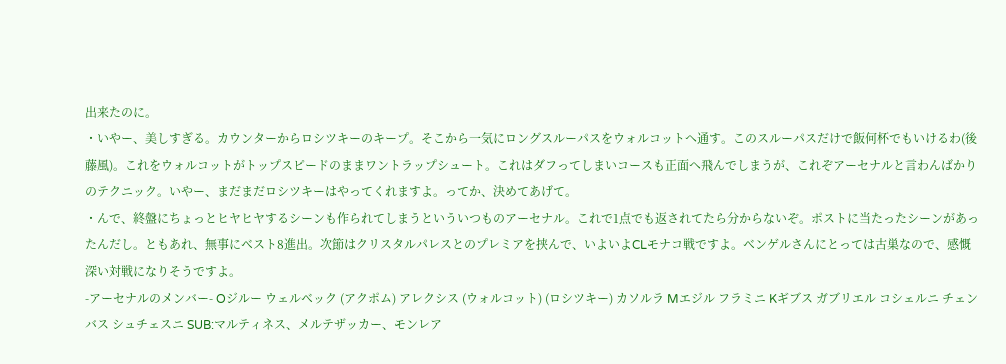出来たのに。
・いやー、美しすぎる。カウンターからロシツキーのキープ。そこから一気にロングスルーパスをウォルコットへ通す。このスルーパスだけで飯何杯でもいけるわ(後藤風)。これをウォルコットがトップスピードのままワントラップシュート。これはダフってしまいコースも正面へ飛んでしまうが、これぞアーセナルと言わんばかりのテクニック。いやー、まだまだロシツキーはやってくれますよ。ってか、決めてあげて。
・んで、終盤にちょっとヒヤヒヤするシーンも作られてしまうといういつものアーセナル。これで1点でも返されてたら分からないぞ。ポストに当たったシーンがあったんだし。ともあれ、無事にベスト8進出。次節はクリスタルパレスとのプレミアを挟んで、いよいよCLモナコ戦ですよ。ベンゲルさんにとっては古巣なので、感慨深い対戦になりそうですよ。
-アーセナルのメンバー- Oジルー ウェルベック (アクポム) アレクシス (ウォルコット) (ロシツキー) カソルラ Mエジル フラミニ Kギブス ガブリエル コシェルニ チェンバス シュチェスニ SUB:マルティネス、メルテザッカー、モンレア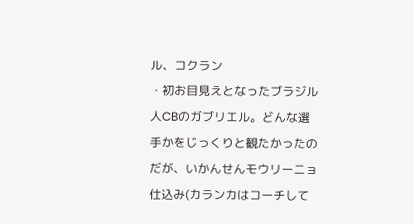ル、コクラン
・初お目見えとなったブラジル人CBのガブリエル。どんな選手かをじっくりと観たかったのだが、いかんせんモウリーニョ仕込み(カランカはコーチして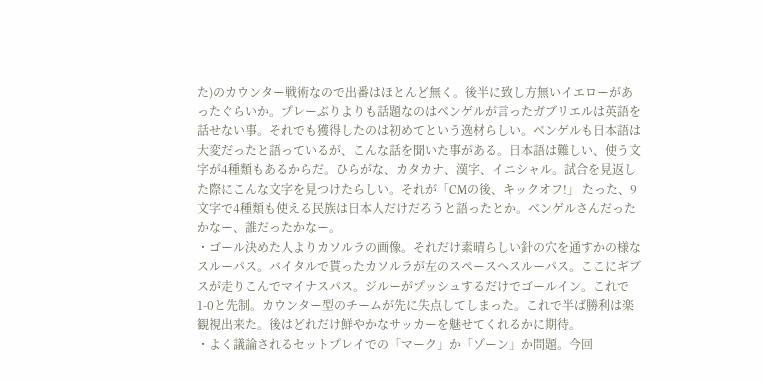た)のカウンター戦術なので出番はほとんど無く。後半に致し方無いイエローがあったぐらいか。プレーぶりよりも話題なのはベンゲルが言ったガブリエルは英語を話せない事。それでも獲得したのは初めてという逸材らしい。ベンゲルも日本語は大変だったと語っているが、こんな話を聞いた事がある。日本語は難しい、使う文字が4種類もあるからだ。ひらがな、カタカナ、漢字、イニシャル。試合を見返した際にこんな文字を見つけたらしい。それが「CMの後、キックオフ!」 たった、9文字で4種類も使える民族は日本人だけだろうと語ったとか。ベンゲルさんだったかなー、誰だったかなー。
・ゴール決めた人よりカソルラの画像。それだけ素晴らしい針の穴を通すかの様なスルーパス。バイタルで貰ったカソルラが左のスペースへスルーパス。ここにギブスが走りこんでマイナスパス。ジルーがプッシュするだけでゴールイン。これで1-0と先制。カウンター型のチームが先に失点してしまった。これで半ば勝利は楽観視出来た。後はどれだけ鮮やかなサッカーを魅せてくれるかに期待。
・よく議論されるセットプレイでの「マーク」か「ゾーン」か問題。今回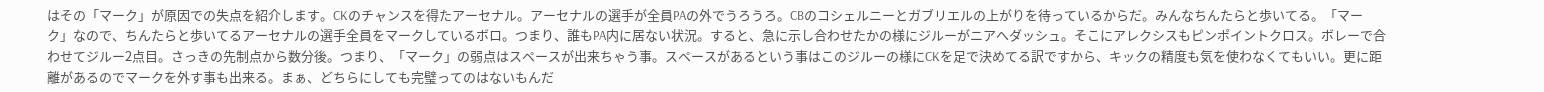はその「マーク」が原因での失点を紹介します。CKのチャンスを得たアーセナル。アーセナルの選手が全員PAの外でうろうろ。CBのコシェルニーとガブリエルの上がりを待っているからだ。みんなちんたらと歩いてる。「マーク」なので、ちんたらと歩いてるアーセナルの選手全員をマークしているボロ。つまり、誰もPA内に居ない状況。すると、急に示し合わせたかの様にジルーがニアへダッシュ。そこにアレクシスもピンポイントクロス。ボレーで合わせてジルー2点目。さっきの先制点から数分後。つまり、「マーク」の弱点はスペースが出来ちゃう事。スペースがあるという事はこのジルーの様にCKを足で決めてる訳ですから、キックの精度も気を使わなくてもいい。更に距離があるのでマークを外す事も出来る。まぁ、どちらにしても完璧ってのはないもんだ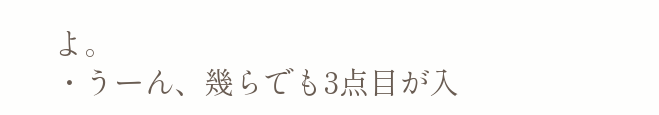よ。
・うーん、幾らでも3点目が入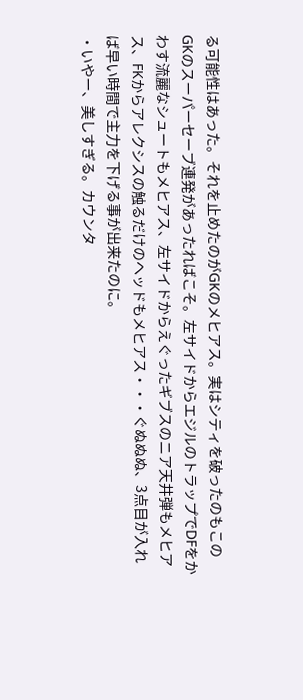る可能性はあった。それを止めたのがGKのメヒアス。実はシティを破ったのもこのGKのスーパーセーブ連発があったればこそ。左サイドからエジルのトラップでDFをかわす流麗なシュートもメヒアス、左サイドからえぐったギブスのニア天井弾もメヒアス、FKからアレクシスの触るだけのヘッドもメヒアス・・・ぐぬぬぬ、3点目が入れば早い時間で主力を下げる事が出来たのに。
・いやー、美しすぎる。カウンタ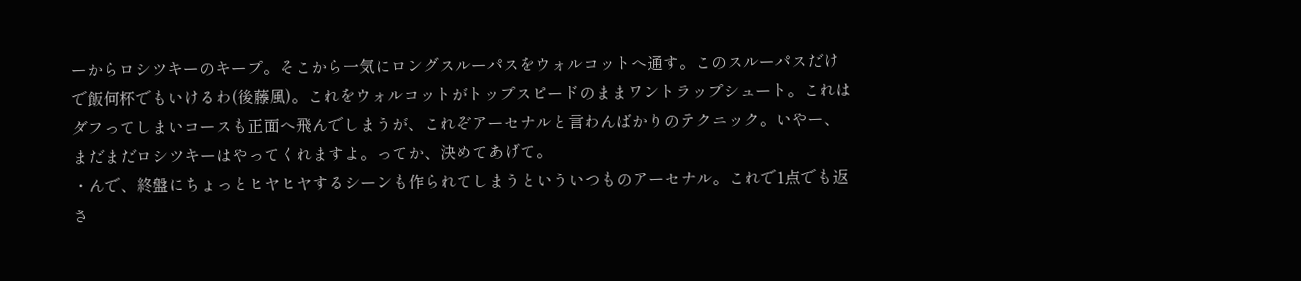ーからロシツキーのキープ。そこから一気にロングスルーパスをウォルコットへ通す。このスルーパスだけで飯何杯でもいけるわ(後藤風)。これをウォルコットがトップスピードのままワントラップシュート。これはダフってしまいコースも正面へ飛んでしまうが、これぞアーセナルと言わんばかりのテクニック。いやー、まだまだロシツキーはやってくれますよ。ってか、決めてあげて。
・んで、終盤にちょっとヒヤヒヤするシーンも作られてしまうといういつものアーセナル。これで1点でも返さ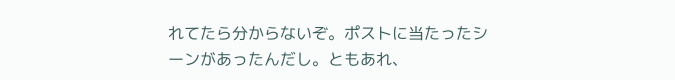れてたら分からないぞ。ポストに当たったシーンがあったんだし。ともあれ、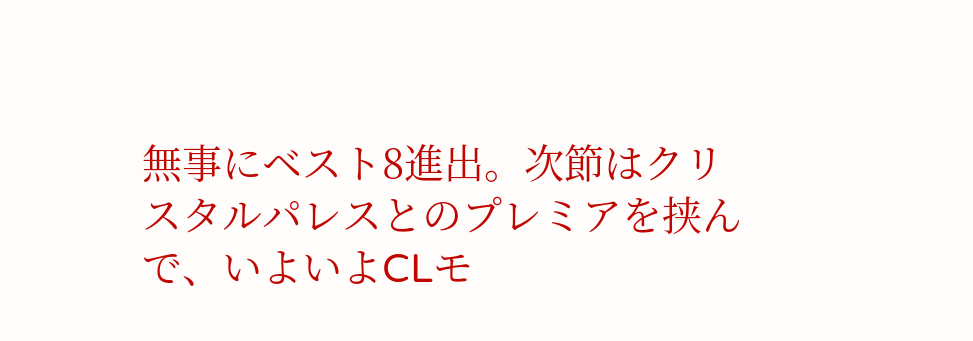無事にベスト8進出。次節はクリスタルパレスとのプレミアを挟んで、いよいよCLモ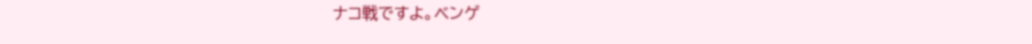ナコ戦ですよ。ベンゲ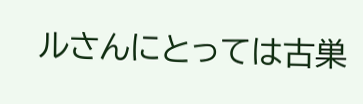ルさんにとっては古巣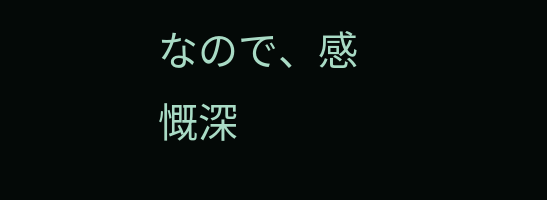なので、感慨深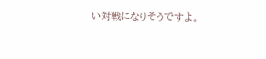い対戦になりそうですよ。